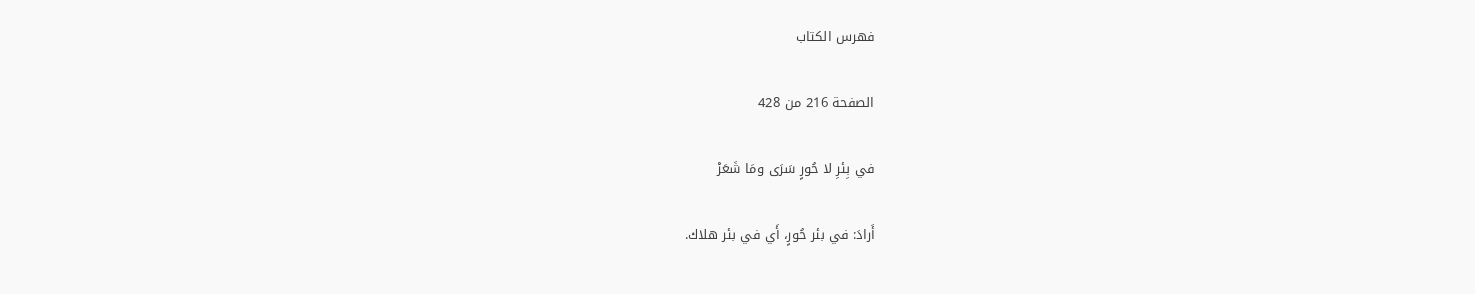فهرس الكتاب

الصفحة 216 من 428

في بِئرِ لا حُورٍ سَرَى ومَا شَعَرْ

أَرادَ: في بئر حُورٍ، أَي في بئر هلاك.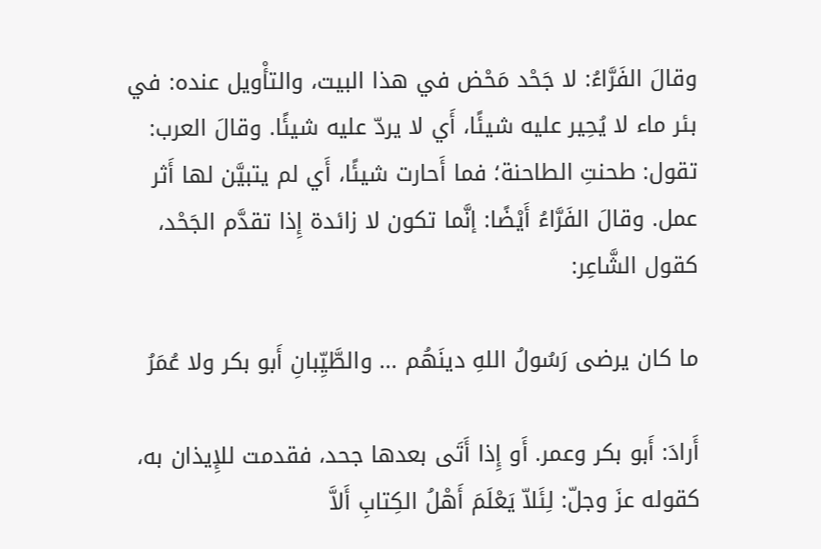وقالَ الفَرَّاءُ: لا جَحْد مَحْض في هذا البيت، والتأْويل عنده: في بئر ماء لا يُحِير عليه شيئًا، أَي لا يردّ عليه شيئًا. وقالَ العرب: تقول: طحنتِ الطاحنة؛ فما أَحارت شيئًا، أَي لم يتبيَّن لها أَثر عمل. وقالَ الفَرَّاءُ أَيْضًا: إنَّما تكون لا زائدة إِذا تقدَّم الجَحْد، كقول الشَّاعِر:

ما كان يرضى رَسُولُ اللهِ دينَهُم ... والطَّيِّبانِ أَبو بكر ولا عُمَرُ

أَرادَ: أَبو بكر وعمر. أَو إِذا أَتَى بعدها جحد، فقدمت للإِيذان به، كقوله عزَ وجلّ: لِئَلاّ يَعْلَمَ أَهْلُ الكِتابِ أَلاَّ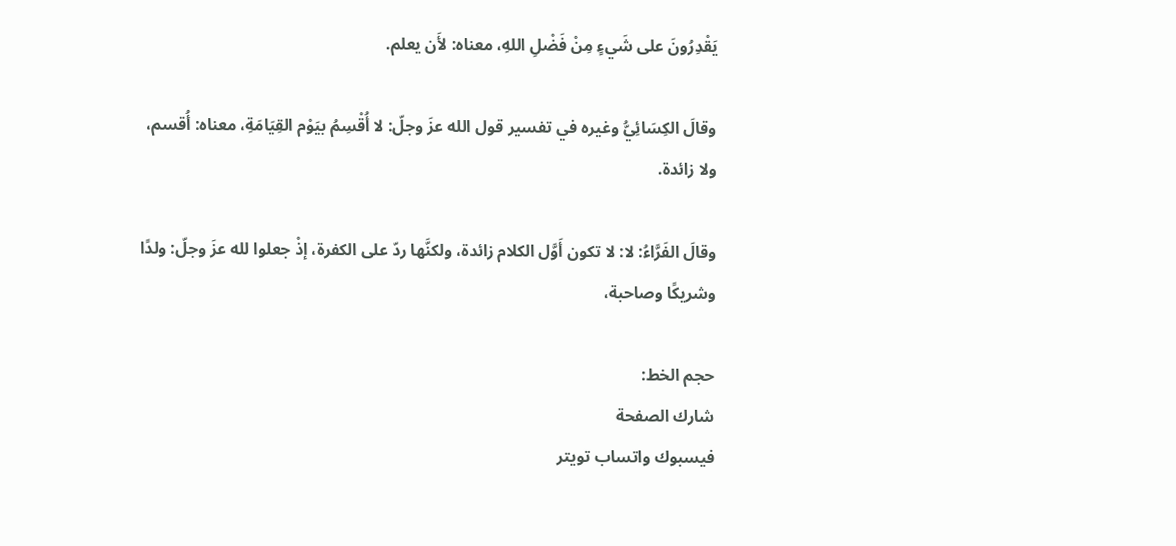يَقْدِرُونَ على شَيءٍ مِنْ فَضْلِ اللهِ، معناه: لأَن يعلم.

وقالَ الكِسَائِيُّ وغيره في تفسير قول الله عزَ وجلّ: لا أُقْسِمُ بيَوْم القِيَامَةِ، معناه: أُقسم، ولا زائدة.

وقالَ الفَرَّاءُ: لا: لا تكون أَوَّل الكلام زائدة، ولكنَّها ردّ على الكفرة، إذْ جعلوا لله عزَ وجلّ: ولدًا وشريكًا وصاحبة،

حجم الخط:
شارك الصفحة
فيسبوك واتساب تويتر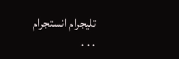تليجرام انستجرام
. . .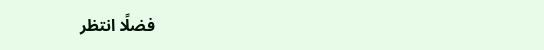فضلًا انتظر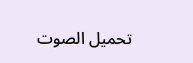تحميل الصوت